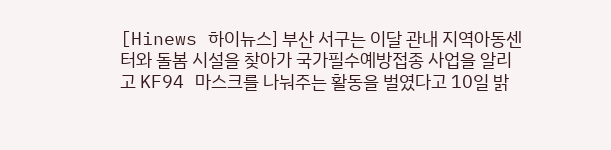[Hinews 하이뉴스] 부산 서구는 이달 관내 지역아동센터와 돌봄 시설을 찾아가 국가필수예방접종 사업을 알리고 KF94 마스크를 나눠주는 활동을 벌였다고 10일 밝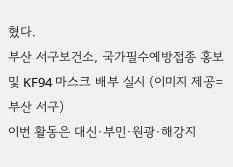혔다.
부산 서구보건소, 국가필수예방접종 홍보 및 KF94 마스크 배부 실시 (이미지 제공=부산 서구)
이번 활동은 대신·부민·원광·해강지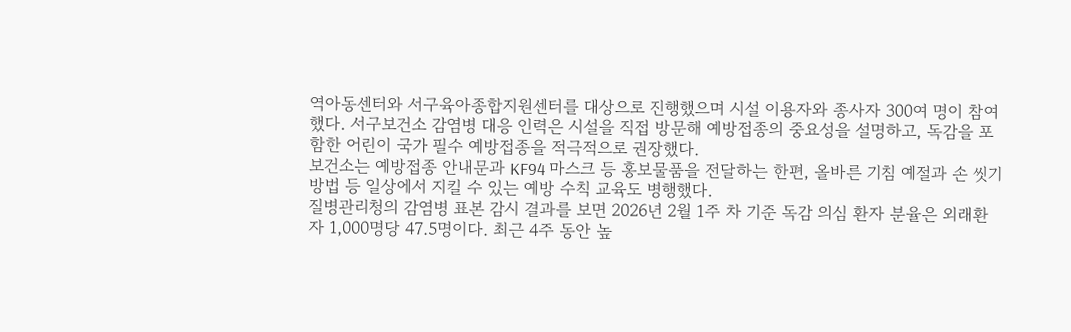역아동센터와 서구육아종합지원센터를 대상으로 진행했으며 시설 이용자와 종사자 300여 명이 참여했다. 서구보건소 감염병 대응 인력은 시설을 직접 방문해 예방접종의 중요성을 설명하고, 독감을 포함한 어린이 국가 필수 예방접종을 적극적으로 권장했다.
보건소는 예방접종 안내문과 KF94 마스크 등 홍보물품을 전달하는 한편, 올바른 기침 예절과 손 씻기 방법 등 일상에서 지킬 수 있는 예방 수칙 교육도 병행했다.
질병관리청의 감염병 표본 감시 결과를 보면 2026년 2월 1주 차 기준 독감 의심 환자 분율은 외래환자 1,000명당 47.5명이다. 최근 4주 동안 높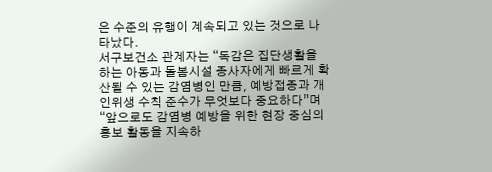은 수준의 유행이 계속되고 있는 것으로 나타났다.
서구보건소 관계자는 “독감은 집단생활을 하는 아동과 돌봄시설 종사자에게 빠르게 확산될 수 있는 감염병인 만큼, 예방접종과 개인위생 수칙 준수가 무엇보다 중요하다”며 “앞으로도 감염병 예방을 위한 현장 중심의 홍보 활동을 지속하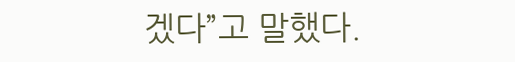겠다”고 말했다.